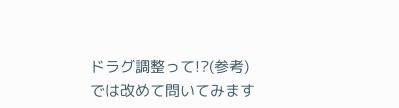ドラグ調整って!?(参考)
では改めて問いてみます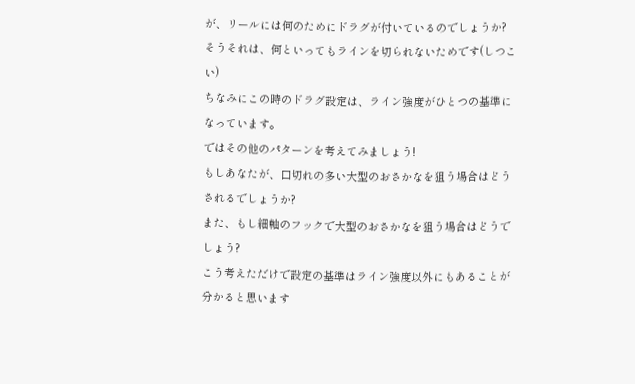が、リールには何のためにドラグが付いているのでしょうか?
そうそれは、何といってもラインを切られないためです(しつこい)
ちなみにこの時のドラグ設定は、ライン強度がひとつの基準になっています。
ではその他のパターンを考えてみましょう!
もしあなたが、口切れの多い大型のおさかなを狙う場合はどうされるでしょうか?
また、もし細軸のフックで大型のおさかなを狙う場合はどうでしょう?
こう考えただけで設定の基準はライン強度以外にもあることが分かると思います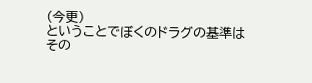(今更)
ということでぼくのドラグの基準はその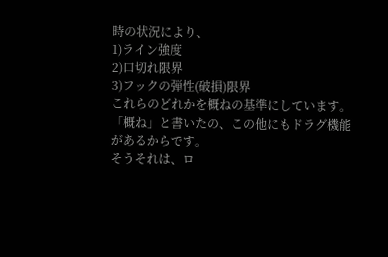時の状況により、
1)ライン強度
2)口切れ限界
3)フックの弾性(破損)限界
これらのどれかを概ねの基準にしています。
「概ね」と書いたの、この他にもドラグ機能があるからです。
そうそれは、ロ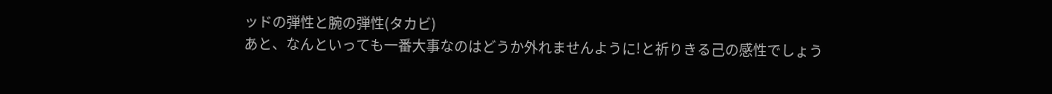ッドの弾性と腕の弾性(タカビ)
あと、なんといっても一番大事なのはどうか外れませんように!と祈りきる己の感性でしょう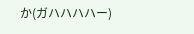か(ガハハハハー)